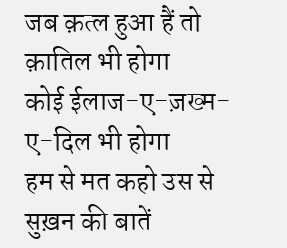जब क़त्ल हुआ हैं तो क़ातिल भी होगा
कोई ईलाज-ए-ज़ख्म-ए-दिल भी होगा
हम से मत कहो उस से सुख़न की बातें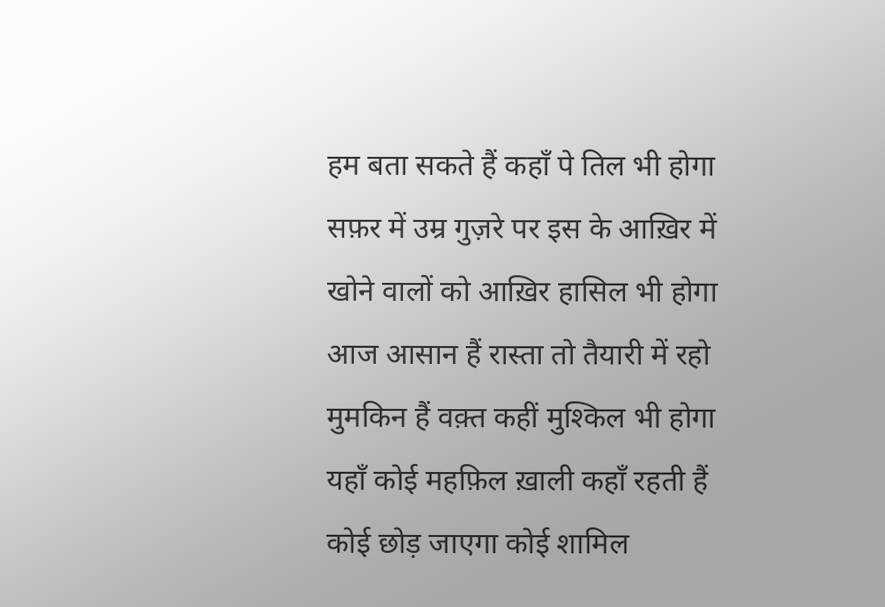हम बता सकते हैं कहाँ पे तिल भी होगा
सफ़र में उम्र गुज़रे पर इस के आख़िर में
खोने वालों को आख़िर हासिल भी होगा
आज आसान हैं रास्ता तो तैयारी में रहो
मुमकिन हैं वक़्त कहीं मुश्किल भी होगा
यहाँ कोई महफ़िल ख़ाली कहाँ रहती हैं
कोई छोड़ जाएगा कोई शामिल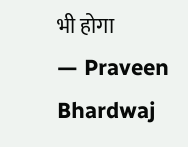भी होगा
— Praveen Bhardwaj